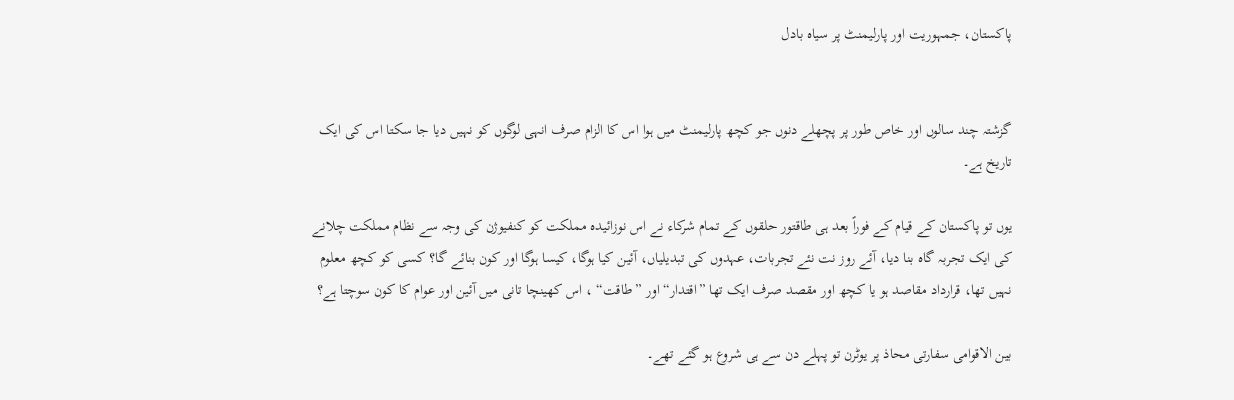پاکستان، جمہوریت اور پارلیمنٹ پر سیاہ بادل


گزشتہ چند سالوں اور خاص طور پر پچھلے دنوں جو کچھ پارلیمنٹ میں ہوا اس کا الزام صرف انہی لوگوں کو نہیں دیا جا سکتا اس کی ایک تاریخ ہے۔

یوں تو پاکستان کے قیام کے فوراً بعد ہی طاقتور حلقوں کے تمام شرکاء نے اس نوزائیدہ مملکت کو کنفیوژن کی وجہ سے نظام مملکت چلانے کی ایک تجربہ گاہ بنا دیا، آئے روز نت نئے تجربات، عہدوں کی تبدیلیاں، آئین کیا ہوگا، کیسا ہوگا اور کون بنائے گا؟ کسی کو کچھ معلوم نہیں تھا، قرارداد مقاصد ہو یا کچھ اور مقصد صرف ایک تھا ”اقتدار“ اور ”طاقت“ ، اس کھینچا تانی میں آئین اور عوام کا کون سوچتا ہے؟

بین الاقوامی سفارتی محاذ پر یوٹرن تو پہلے دن سے ہی شروع ہو گئے تھے۔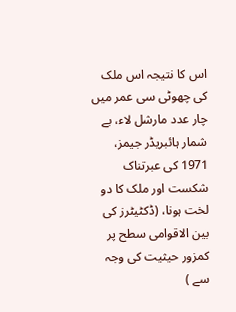اس کا نتیجہ اس ملک کی چھوٹی سی عمر میں چار عدد مارشل لاء، بے شمار ہائبریڈر جیمز، 1971 کی عبرتناک شکست اور ملک کا دو لخت ہونا، (ڈکٹیٹرز کی بین الاقوامی سطح پر کمزور حیثیت کی وجہ سے )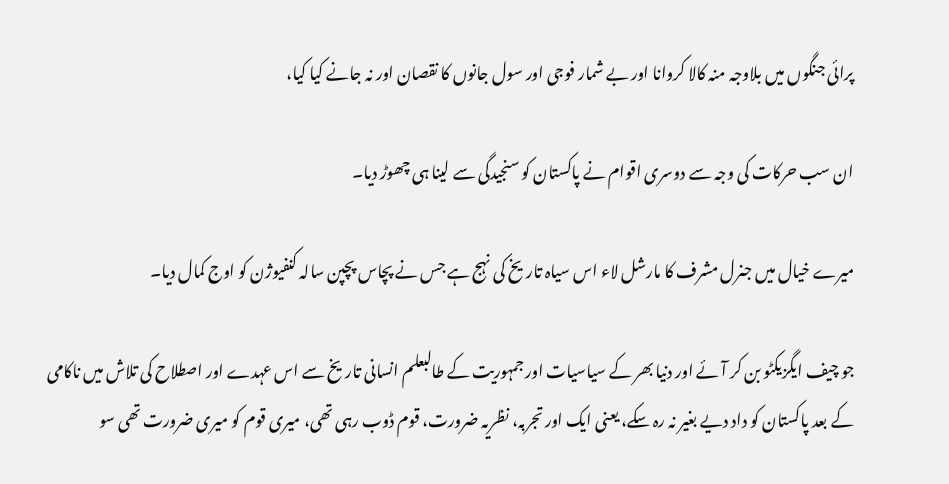پرائی جنگوں میں بلاوجہ منہ کالا کروانا اور بے شمار فوجی اور سول جانوں کا نقصان اور نہ جانے کیا کیا،

ان سب حرکات کی وجہ سے دوسری اقوام نے پاکستان کو سنجیدگی سے لینا ہی چھوڑ دیا۔

میرے خیال میں جنرل مشرف کا مارشل لاء اس سیاہ تاریخ کی نہج ہے جس نے پچاس پچپن سالہ کنفیوژن کو اوج کمال دیا۔

جو چیف ایگزیکٹو بن کر آئے اور دنیا بھر کے سیاسیات اور جمہوریت کے طالبعلم انسانی تاریخ سے اس عہدے اور اصطلاح کی تلاش میں ناکامی کے بعد پاکستان کو داد دیے بغیر نہ رہ سکے، یعنی ایک اور تجربہ، نظریہ ضرورت، قوم ڈوب رہی تھی، میری قوم کو میری ضرورت تھی سو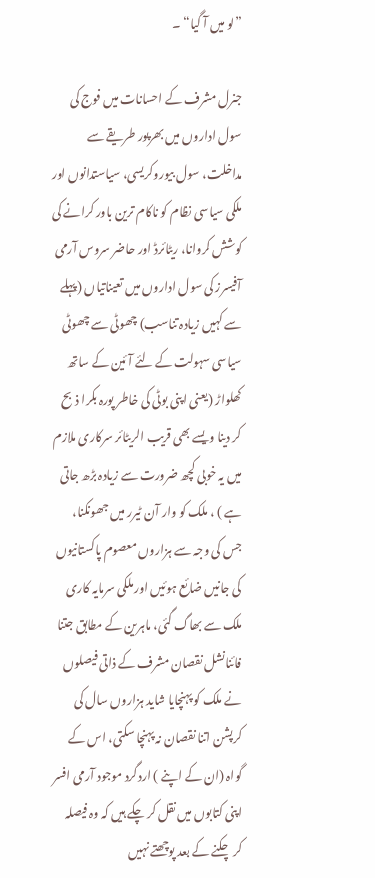”لو میں آ گیا“ ۔

جنرل مشرف کے احسانات میں فوج کی سول اداروں میں بھرپور طریقے سے مداخلت، سول بیوروکریسی، سیاستدانوں اور ملکی سیاسی نظام کو ناکام ترین باور کرانے کی کوشش کروانا، ریٹائرڈ اور حاضر سروس آرمی آفیسرز کی سول اداروں میں تعیناتیاں (پہلے سے کہیں زیادہ تناسب) چھوٹی سے چھوٹی سیاسی سہولت کے لئے آئین کے ساتھ کھلواڑ (یعنی اپنی بوٹی کی خاطر پورہ بکرا ذبح کر دینا ویسے بھی قریب الریٹائر سرکاری ملازم میں یہ خوبی کچھ ضرورت سے زیادہ بڑھ جاتی ہے ) ، ملک کو وار آن ٹیرر میں جھونکنا، جس کی وجہ سے ہزاروں معصوم پاکستانیوں کی جانیں ضائع ہوئیں اور ملکی سرمایہ کاری ملک سے بھاگ گئی، ماہرین کے مطابق جتنا فائنانشل نقصان مشرف کے ذاتی فیصلوں نے ملک کو پہنچایا شاید ہزاروں سال کی کرپشن اتنا نقصان نہ پہنچا سکتی، اس کے گواہ (ان کے اپنے ) اردگرد موجود آرمی افسر اپنی کتابوں میں نقل کر چکے ہیں کہ وہ فیصلہ کر چکنے کے بعد پوچھتے نہیں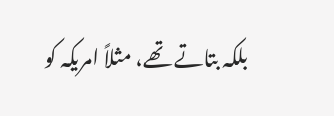بلکہ بتاتے تھے، مثلاً امریکہ کو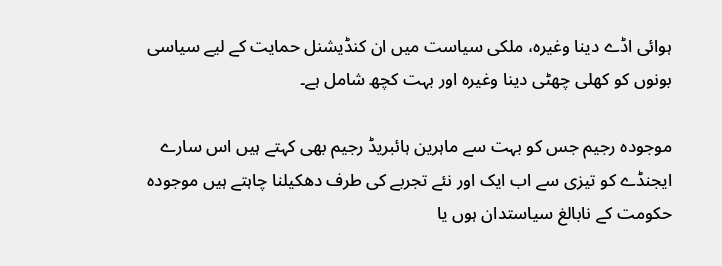ہوائی اڈے دینا وغیرہ، ملکی سیاست میں ان کنڈیشنل حمایت کے لیے سیاسی بونوں کو کھلی چھٹی دینا وغیرہ اور بہت کچھ شامل ہے۔

موجودہ رجیم جس کو بہت سے ماہرین ہائبریڈ رجیم بھی کہتے ہیں اس سارے ایجنڈے کو تیزی سے اب ایک اور نئے تجربے کی طرف دھکیلنا چاہتے ہیں موجودہ حکومت کے نابالغ سیاستدان ہوں یا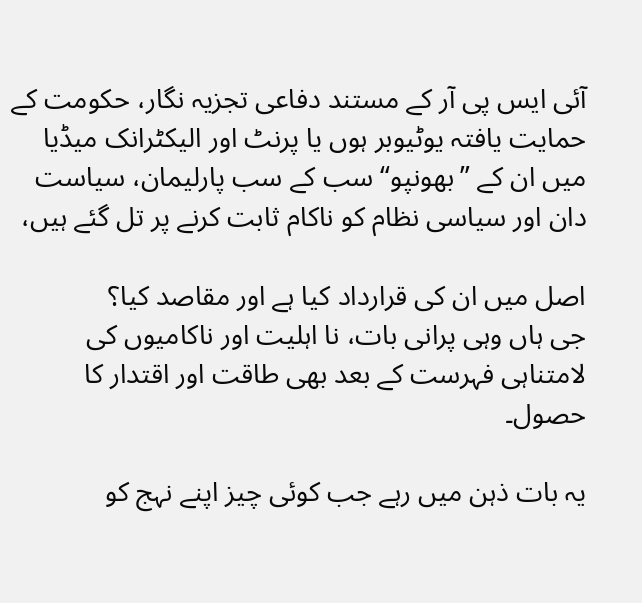آئی ایس پی آر کے مستند دفاعی تجزیہ نگار، حکومت کے حمایت یافتہ یوٹیوبر ہوں یا پرنٹ اور الیکٹرانک میڈیا میں ان کے ”بھونپو“ سب کے سب پارلیمان، سیاست دان اور سیاسی نظام کو ناکام ثابت کرنے پر تل گئے ہیں،

اصل میں ان کی قرارداد کیا ہے اور مقاصد کیا؟
جی ہاں وہی پرانی بات، نا اہلیت اور ناکامیوں کی لامتناہی فہرست کے بعد بھی طاقت اور اقتدار کا حصول۔

یہ بات ذہن میں رہے جب کوئی چیز اپنے نہج کو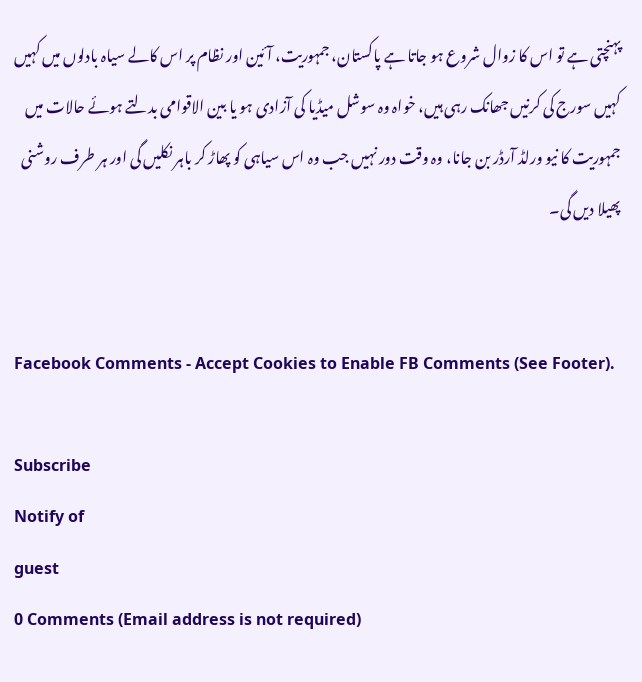پہنچتی ہے تو اس کا زوال شروع ہو جاتا ہے پاکستان، جمہوریت، آئین اور نظام پر اس کالے سیاہ بادلوں میں کہیں کہیں سورج کی کرنیں جھانک رہی ہیں، خواہ وہ سوشل میڈیا کی آزادی ہو یا بین الاقوامی بدلتے ہوئے حالات میں جمہوریت کا نیو ورلڈ آرڈر بن جانا، وہ وقت دور نہیں جب وہ اس سیاہی کو پھاڑ کر باہر نکلیں گی اور ہر طرف روشنی پھیلا دیں گی۔


Facebook Comments - Accept Cookies to Enable FB Comments (See Footer).

Subscribe
Notify of
guest
0 Comments (Email address is not required)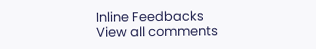Inline Feedbacks
View all comments